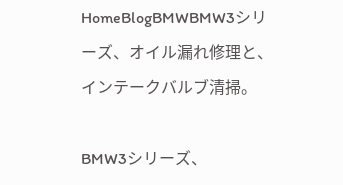HomeBlogBMWBMW3シリーズ、オイル漏れ修理と、インテークバルブ清掃。

BMW3シリーズ、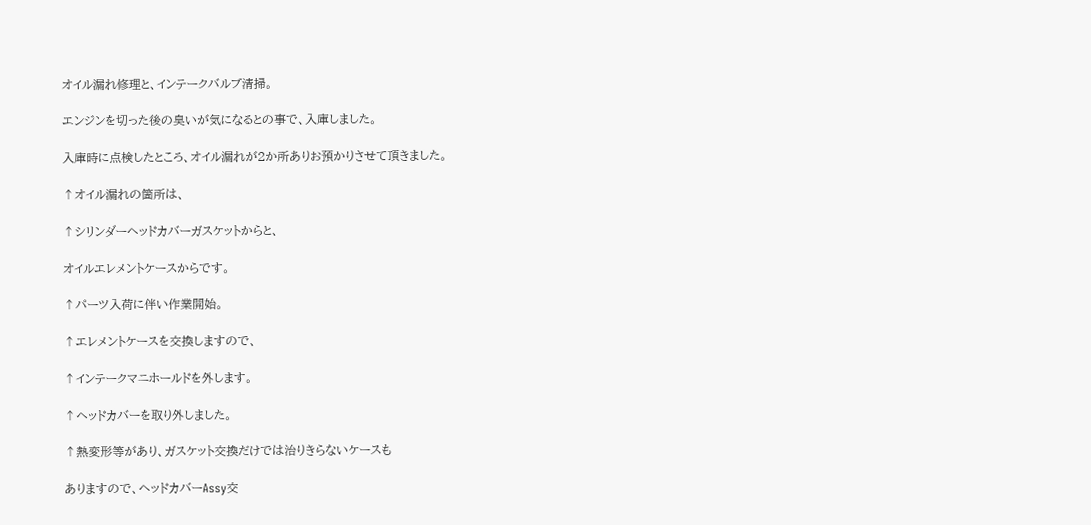オイル漏れ修理と、インテークバルブ清掃。

エンジンを切った後の臭いが気になるとの事で、入庫しました。

入庫時に点検したところ、オイル漏れが2か所ありお預かりさせて頂きました。

↑オイル漏れの箇所は、

↑シリンダーヘッドカバーガスケットからと、

オイルエレメントケースからです。

↑パーツ入荷に伴い作業開始。

↑エレメントケースを交換しますので、

↑インテークマニホールドを外します。

↑ヘッドカバーを取り外しました。

↑熱変形等があり、ガスケット交換だけでは治りきらないケースも

ありますので、ヘッドカバーAssy交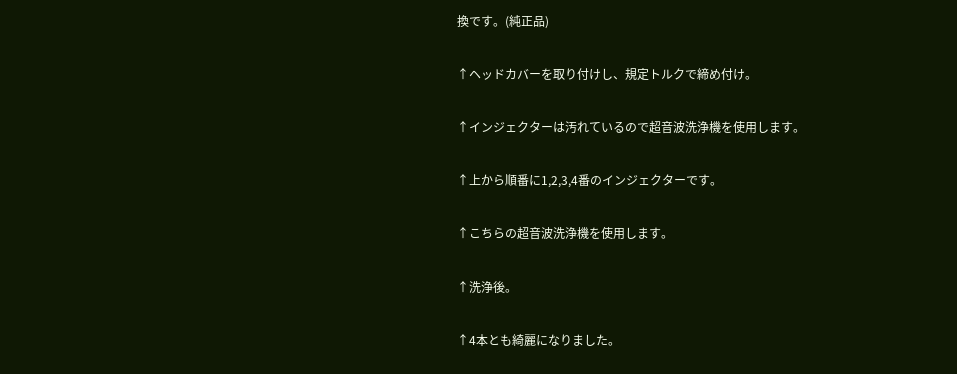換です。(純正品)

↑ヘッドカバーを取り付けし、規定トルクで締め付け。

↑インジェクターは汚れているので超音波洗浄機を使用します。

↑上から順番に1,2,3,4番のインジェクターです。

↑こちらの超音波洗浄機を使用します。

↑洗浄後。

↑4本とも綺麗になりました。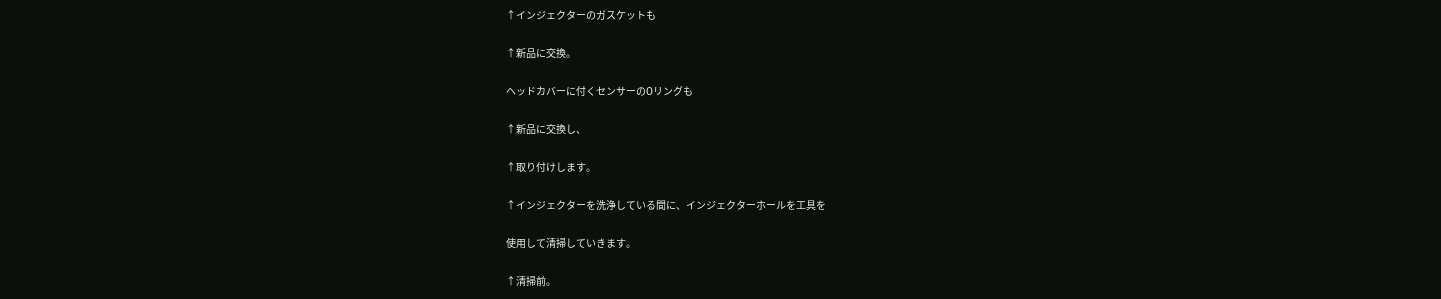↑インジェクターのガスケットも

↑新品に交換。

ヘッドカバーに付くセンサーのOリングも

↑新品に交換し、

↑取り付けします。

↑インジェクターを洗浄している間に、インジェクターホールを工具を

使用して清掃していきます。

↑清掃前。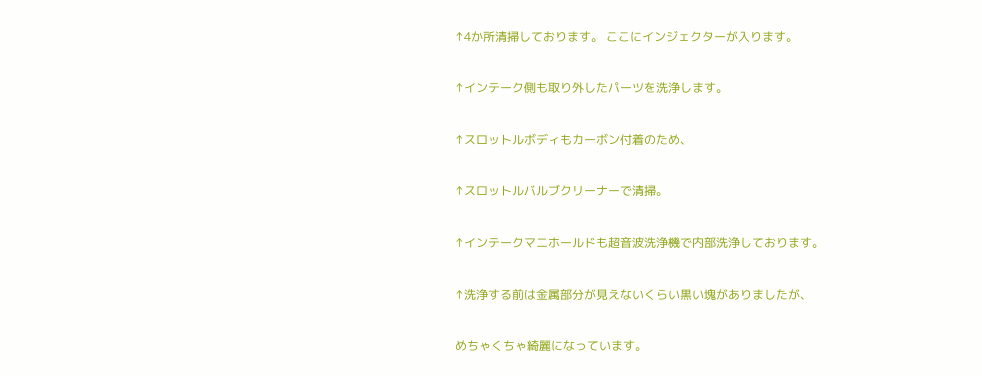↑4か所清掃しております。 ここにインジェクターが入ります。

↑インテーク側も取り外したパーツを洗浄します。

↑スロットルボディもカーボン付着のため、

↑スロットルバルブクリーナーで清掃。

↑インテークマニホールドも超音波洗浄機で内部洗浄しております。

↑洗浄する前は金属部分が見えないくらい黒い塊がありましたが、

めちゃくちゃ綺麗になっています。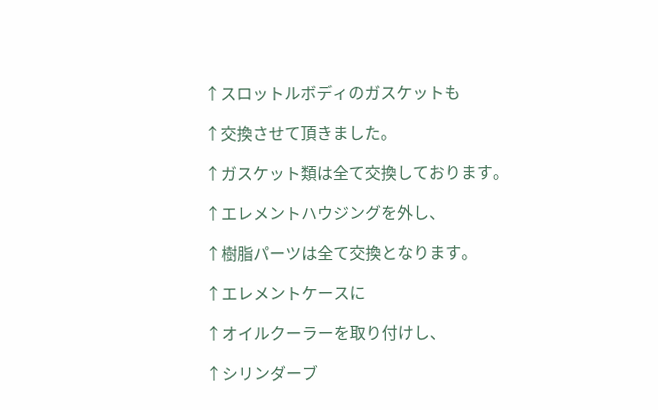↑スロットルボディのガスケットも

↑交換させて頂きました。

↑ガスケット類は全て交換しております。

↑エレメントハウジングを外し、

↑樹脂パーツは全て交換となります。

↑エレメントケースに

↑オイルクーラーを取り付けし、

↑シリンダーブ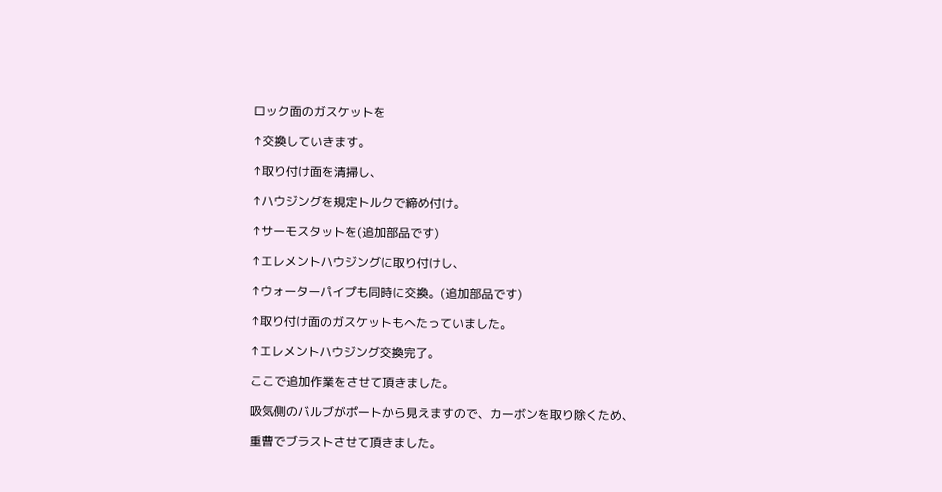ロック面のガスケットを

↑交換していきます。

↑取り付け面を清掃し、

↑ハウジングを規定トルクで締め付け。

↑サーモスタットを(追加部品です)

↑エレメントハウジングに取り付けし、

↑ウォーターパイプも同時に交換。(追加部品です)

↑取り付け面のガスケットもへたっていました。

↑エレメントハウジング交換完了。

ここで追加作業をさせて頂きました。

吸気側のバルブがポートから見えますので、カーボンを取り除くため、

重曹でブラストさせて頂きました。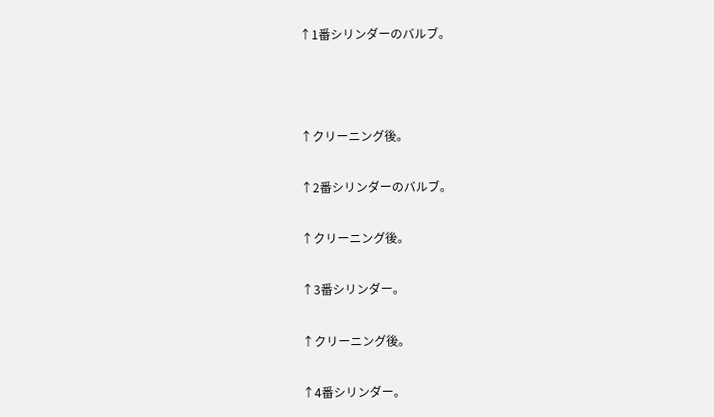↑1番シリンダーのバルブ。



↑クリーニング後。

↑2番シリンダーのバルブ。

↑クリーニング後。

↑3番シリンダー。

↑クリーニング後。

↑4番シリンダー。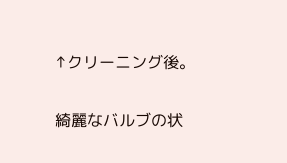↑クリーニング後。

綺麗なバルブの状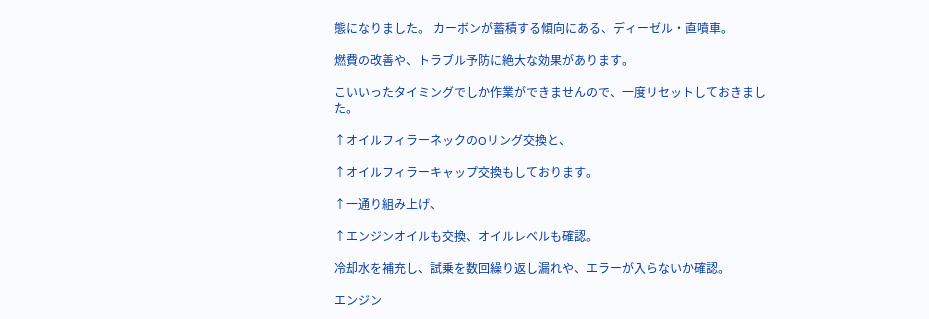態になりました。 カーボンが蓄積する傾向にある、ディーゼル・直噴車。

燃費の改善や、トラブル予防に絶大な効果があります。

こいいったタイミングでしか作業ができませんので、一度リセットしておきました。

↑オイルフィラーネックのOリング交換と、

↑オイルフィラーキャップ交換もしております。

↑一通り組み上げ、

↑エンジンオイルも交換、オイルレベルも確認。

冷却水を補充し、試乗を数回繰り返し漏れや、エラーが入らないか確認。

エンジン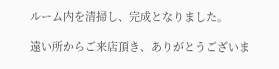ルーム内を清掃し、完成となりました。

遠い所からご来店頂き、ありがとうございま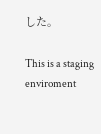した。

This is a staging enviroment